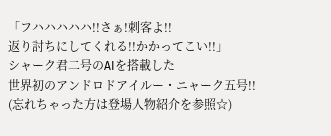「フハハハハハ!!さぁ!刺客よ!!
返り討ちにしてくれる!!かかってこい!!」
シャーク君二号のAIを搭載した
世界初のアンドロドアイルー・ニャーク五号!!
(忘れちゃった方は登場人物紹介を参照☆)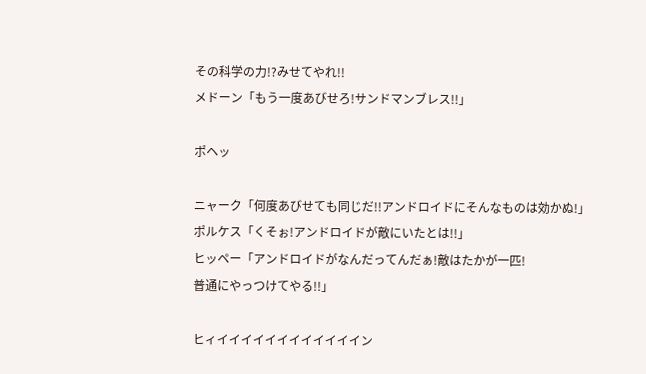その科学の力!?みせてやれ!!
メドーン「もう一度あびせろ!サンドマンブレス!!」

ポヘッ

ニャーク「何度あびせても同じだ!!アンドロイドにそんなものは効かぬ!」
ポルケス「くそぉ!アンドロイドが敵にいたとは!!」
ヒッペー「アンドロイドがなんだってんだぁ!敵はたかが一匹!
普通にやっつけてやる!!」

ヒィイイイイイイイイイイイイン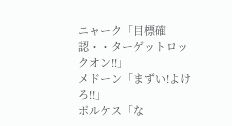ニャーク「目標確認・・ターゲットロックオン!!」
メドーン「まずい!よけろ!!」
ポルケス「な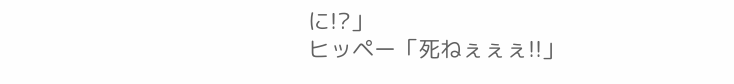に!?」
ヒッペー「死ねぇぇぇ!!」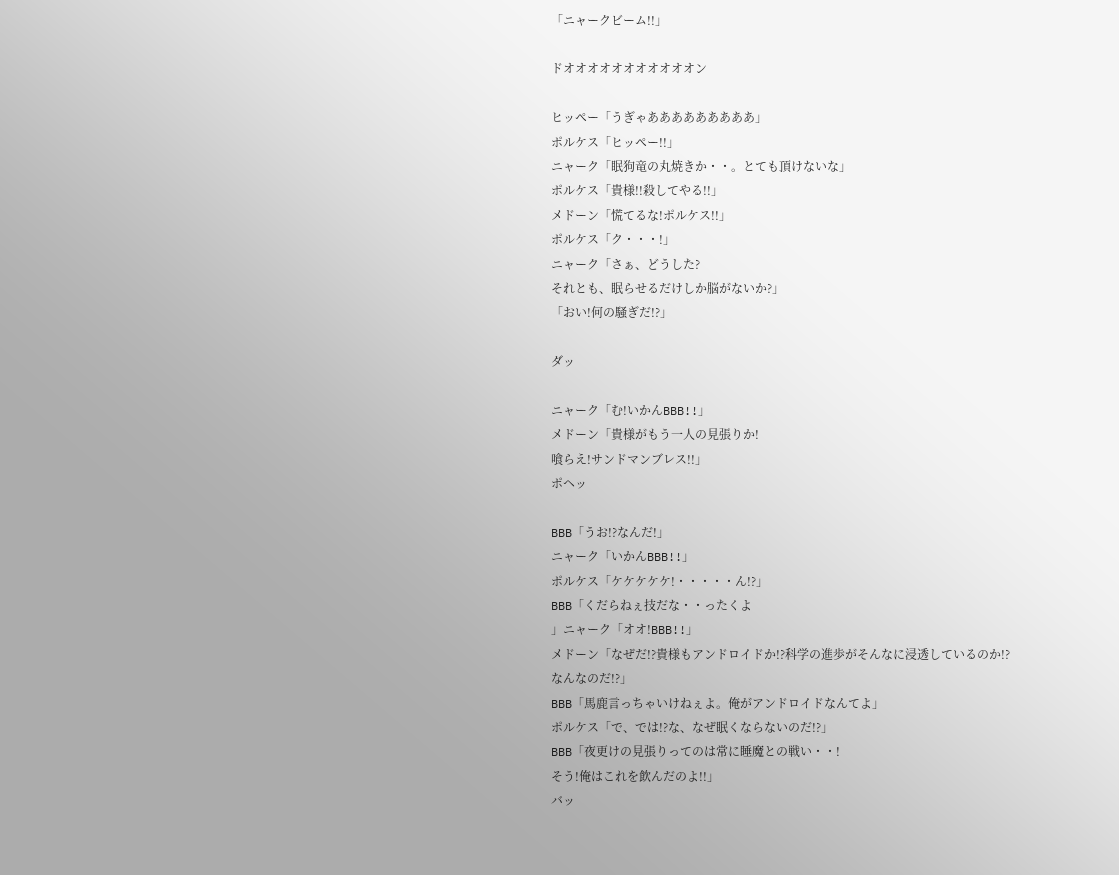「ニャークビーム!!」

ドオオオオオオオオオオオン

ヒッペー「うぎゃあああああああああ」
ポルケス「ヒッペー!!」
ニャーク「眠狗竜の丸焼きか・・。とても頂けないな」
ポルケス「貴様!!殺してやる!!」
メドーン「慌てるな!ポルケス!!」
ポルケス「ク・・・!」
ニャーク「さぁ、どうした?
それとも、眠らせるだけしか脳がないか?」
「おい!何の騒ぎだ!?」

ダッ

ニャーク「む!いかんBBB!!」
メドーン「貴様がもう一人の見張りか!
喰らえ!サンドマンブレス!!」
ポヘッ

BBB「うお!?なんだ!」
ニャーク「いかんBBB!!」
ポルケス「ケケケケケ!・・・・・ん!?」
BBB「くだらねぇ技だな・・ったくよ
」ニャーク「オオ!BBB!!」
メドーン「なぜだ!?貴様もアンドロイドか!?科学の進歩がそんなに浸透しているのか!?
なんなのだ!?」
BBB「馬鹿言っちゃいけねぇよ。俺がアンドロイドなんてよ」
ポルケス「で、では!?な、なぜ眠くならないのだ!?」
BBB「夜更けの見張りってのは常に睡魔との戦い・・!
そう!俺はこれを飲んだのよ!!」
バッ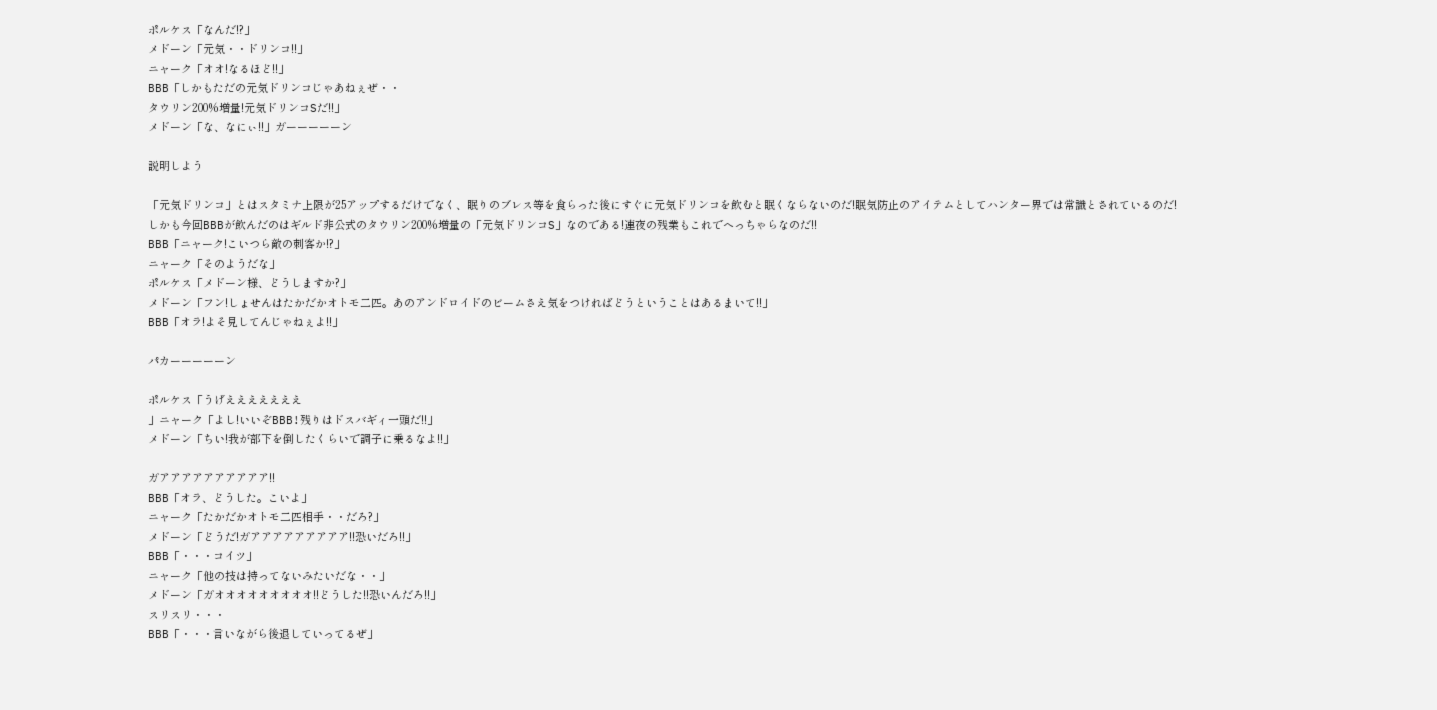ポルケス「なんだ!?」
メドーン「元気・・ドリンコ!!」
ニャーク「オオ!なるほど!!」
BBB「しかもただの元気ドリンコじゃあねぇぜ・・
タウリン200%増量!元気ドリンコSだ!!」
メドーン「な、なにぃ!!」ガーーーーーン

説明しよう

「元気ドリンコ」とはスタミナ上限が25アップするだけでなく、眠りのブレス等を食らった後にすぐに元気ドリンコを飲むと眠くならないのだ!眠気防止のアイテムとしてハンター界では常識とされているのだ!
しかも今回BBBが飲んだのはギルド非公式のタウリン200%増量の「元気ドリンコS」なのである!連夜の残業もこれでへっちゃらなのだ!!
BBB「ニャーク!こいつら敵の刺客か!?」
ニャーク「そのようだな」
ポルケス「メドーン様、どうしますか?」
メドーン「フン!しょせんはたかだかオトモ二匹。あのアンドロイドのビームさえ気をつければどうということはあるまいて!!」
BBB「オラ!よそ見してんじゃねぇよ!!」

パカーーーーーン

ポルケス「うげえええええええ
」ニャーク「よし!いいぞBBB!残りはドスバギィ一頭だ!!」
メドーン「ちい!我が部下を倒したくらいで調子に乗るなよ!!」

ガアアアアアアアアアア!!
BBB「オラ、どうした。こいよ」
ニャーク「たかだかオトモ二匹相手・・だろ?」
メドーン「どうだ!ガアアアアアアアアア!!恐いだろ!!」
BBB「・・・コイツ」
ニャーク「他の技は持ってないみたいだな・・」
メドーン「ガオオオオオオオオオ!!どうした!!恐いんだろ!!」
スリスリ・・・
BBB「・・・言いながら後退していってるぜ」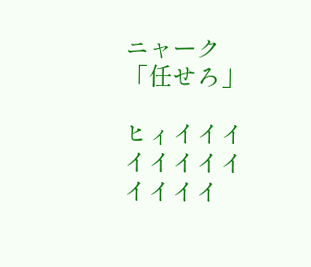ニャーク「任せろ」

ヒィイイイイイイイイイイイイ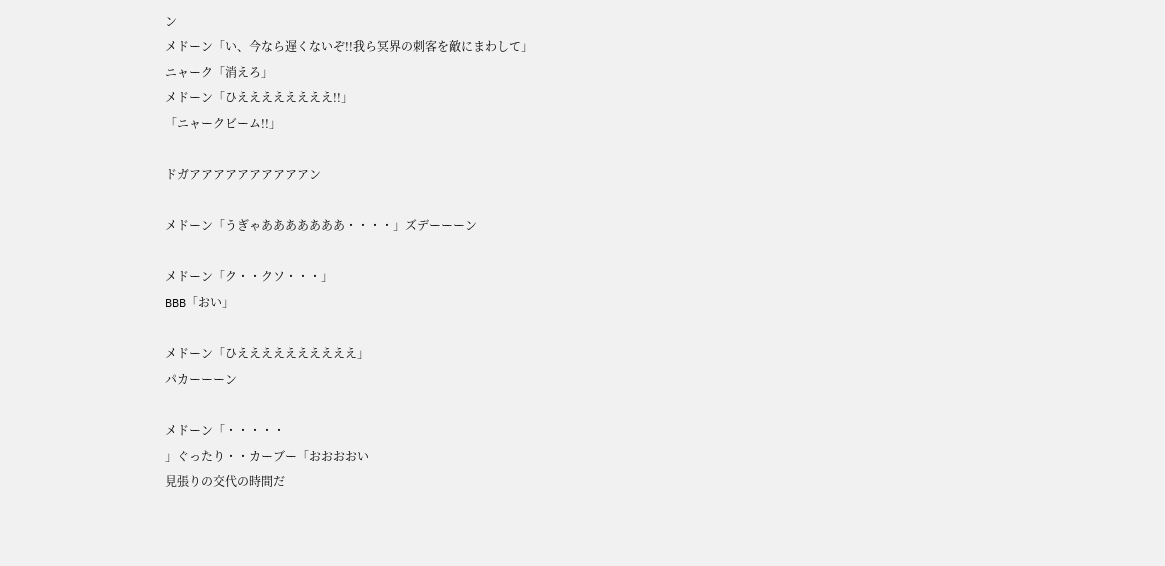ン
メドーン「い、今なら遅くないぞ!!我ら冥界の刺客を敵にまわして」
ニャーク「消えろ」
メドーン「ひええええええええ!!」
「ニャークビーム!!」

ドガアアアアアアアアアアン

メドーン「うぎゃあああああああ・・・・」ズデーーーン

メドーン「ク・・クソ・・・」
BBB「おい」

メドーン「ひええええええええええ」
パカーーーン

メドーン「・・・・・
」ぐったり・・カーブー「おおおおい
見張りの交代の時間だ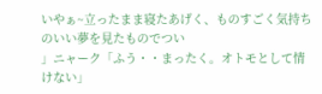いやぁ~立ったまま寝たあげく、ものすごく気持ちのいい夢を見たものでつい
」ニャーク「ふう・・まったく。オトモとして情けない」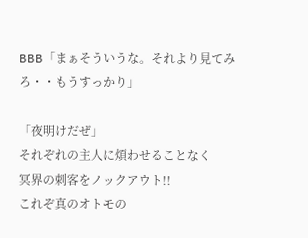BBB「まぁそういうな。それより見てみろ・・もうすっかり」

「夜明けだぜ」
それぞれの主人に煩わせることなく
冥界の刺客をノックアウト!!
これぞ真のオトモの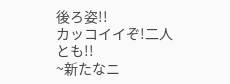後ろ姿!!
カッコイイぞ!二人とも!!
~新たなニ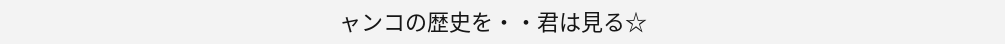ャンコの歴史を・・君は見る☆